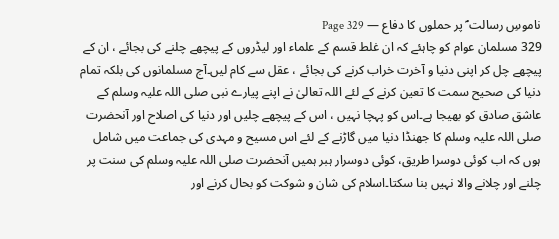ناموسِ رسالت ؐ پر حملوں کا دفاع — Page 329
329 مسلمان عوام کو چاہئے کہ ان غلط قسم کے علماء اور لیڈروں کے پیچھے چلنے کی بجائے ، ان کے پیچھے چل کر اپنی دنیا و آخرت خراب کرنے کی بجائے ، عقل سے کام لیں۔آج مسلمانوں کی بلکہ تمام دنیا کی صحیح سمت کا تعین کرنے کے لئے اللہ تعالیٰ نے اپنے پیارے نبی صلی اللہ علیہ وسلم کے عاشق صادق کو بھیجا ہے۔اس کو پہچا نہیں ، اس کے پیچھے چلیں اور دنیا کی اصلاح اور آنحضرت صلی اللہ علیہ وسلم کا جھنڈا دنیا میں گاڑنے کے لئے اس مسیح و مہدی کی جماعت میں شامل ہوں کہ اب کوئی دوسرا طریق، کوئی دوسرار ہبر ہمیں آنحضرت صلی اللہ علیہ وسلم کی سنت پر چلنے اور چلانے والا نہیں بنا سکتا۔اسلام کی شان و شوکت کو بحال کرنے اور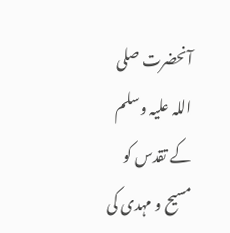آنحضرت صلی اللہ علیہ وسلم کے تقدس کو مسیح و مہدی کی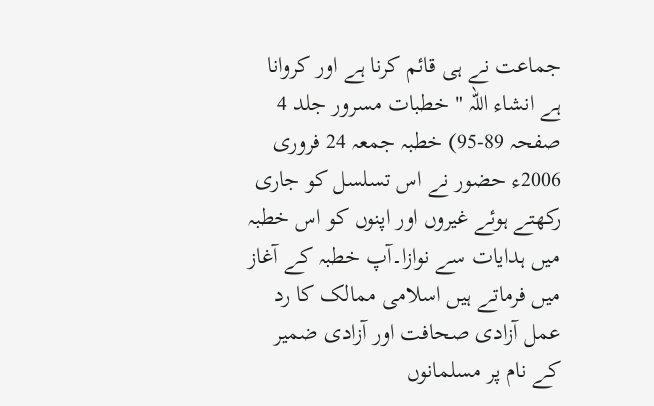جماعت نے ہی قائم کرنا ہے اور کروانا ہے انشاء اللہ " خطبات مسرور جلد 4 صفحہ 89-95) خطبہ جمعہ 24 فروری 2006ء حضور نے اس تسلسل کو جاری رکھتے ہوئے غیروں اور اپنوں کو اس خطبہ میں ہدایات سے نوازا۔آپ خطبہ کے آغاز میں فرماتے ہیں اسلامی ممالک کا رد عمل آزادی صحافت اور آزادی ضمیر کے نام پر مسلمانوں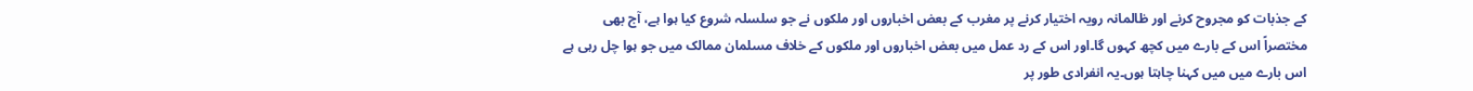کے جذبات کو مجروح کرنے اور ظالمانہ رویہ اختیار کرنے پر مغرب کے بعض اخباروں اور ملکوں نے جو سلسلہ شروع کیا ہوا ہے، آج بھی مختصراً اس کے بارے میں کچھ کہوں گا۔اور اس کے رد عمل میں بعض اخباروں اور ملکوں کے خلاف مسلمان ممالک میں جو ہوا چل رہی ہے اس بارے میں میں کہنا چاہتا ہوں۔یہ انفرادی طور پر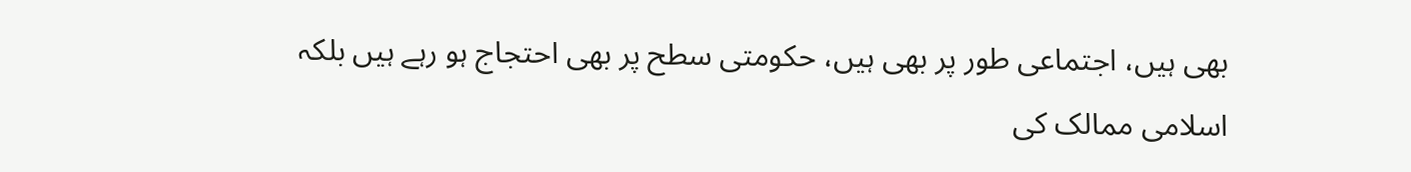بھی ہیں، اجتماعی طور پر بھی ہیں، حکومتی سطح پر بھی احتجاج ہو رہے ہیں بلکہ اسلامی ممالک کی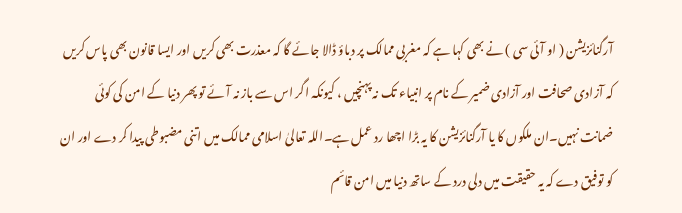آرگنائزیشن ( او آئی سی ) نے بھی کہا ہے کہ مغربی ممالک پر دباؤ ڈالا جائے گا کہ معذرت بھی کریں اور ایسا قانون بھی پاس کریں کہ آزادی صحافت اور آزادی ضمیر کے نام پر انبیاء تک نہ پہنچیں ، کیونکہ اگر اس سے باز نہ آئے تو پھر دنیا کے امن کی کوئی ضمانت نہیں۔ان ملکوں کا یا آرگنائزیشن کا یہ بڑا اچھا رد عمل ہے۔اللہ تعالیٰ اسلامی ممالک میں اتنی مضبوطی پیدا کر دے اور ان کو توفیق دے کہ یہ حقیقت میں دلی درد کے ساتھ دنیا میں امن قائم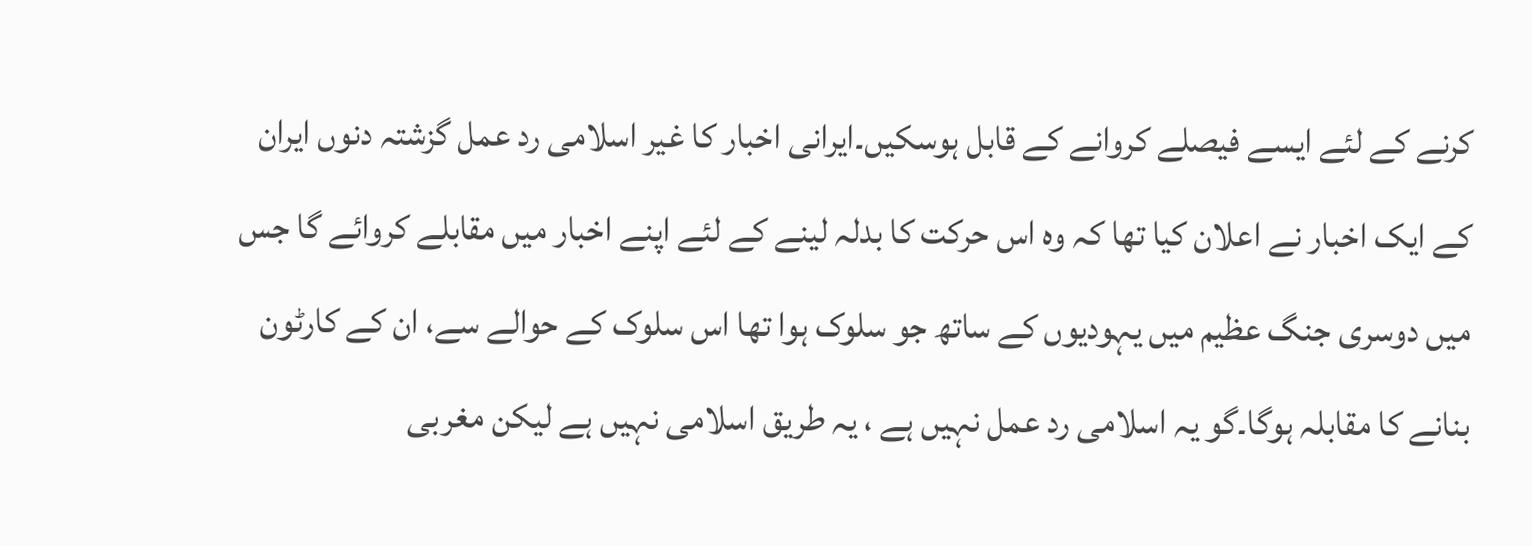کرنے کے لئے ایسے فیصلے کروانے کے قابل ہوسکیں۔ایرانی اخبار کا غیر اسلامی رد عمل گزشتہ دنوں ایران کے ایک اخبار نے اعلان کیا تھا کہ وہ اس حرکت کا بدلہ لینے کے لئے اپنے اخبار میں مقابلے کروائے گا جس میں دوسری جنگ عظیم میں یہودیوں کے ساتھ جو سلوک ہوا تھا اس سلوک کے حوالے سے، ان کے کارٹون بنانے کا مقابلہ ہوگا۔گو یہ اسلامی رد عمل نہیں ہے ، یہ طریق اسلامی نہیں ہے لیکن مغربی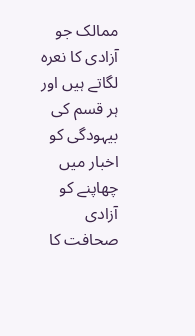ممالک جو آزادی کا نعرہ لگاتے ہیں اور ہر قسم کی بیہودگی کو اخبار میں چھاپنے کو آزادی صحافت کا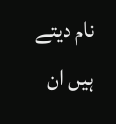نام دیتے ہیں ان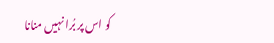کو اس پر بُرا نہیں منانا